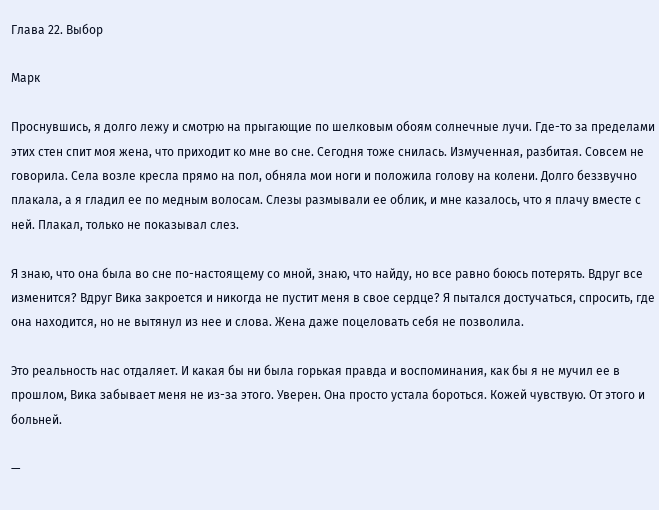Глава 22. Выбор

Марк

Проснувшись, я долго лежу и смотрю на прыгающие по шелковым обоям солнечные лучи. Где-то за пределами этих стен спит моя жена, что приходит ко мне во сне. Сегодня тоже снилась. Измученная, разбитая. Совсем не говорила. Села возле кресла прямо на пол, обняла мои ноги и положила голову на колени. Долго беззвучно плакала, а я гладил ее по медным волосам. Слезы размывали ее облик, и мне казалось, что я плачу вместе с ней. Плакал, только не показывал слез.

Я знаю, что она была во сне по-настоящему со мной, знаю, что найду, но все равно боюсь потерять. Вдруг все изменится? Вдруг Вика закроется и никогда не пустит меня в свое сердце? Я пытался достучаться, спросить, где она находится, но не вытянул из нее и слова. Жена даже поцеловать себя не позволила.

Это реальность нас отдаляет. И какая бы ни была горькая правда и воспоминания, как бы я не мучил ее в прошлом, Вика забывает меня не из-за этого. Уверен. Она просто устала бороться. Кожей чувствую. От этого и больней.

—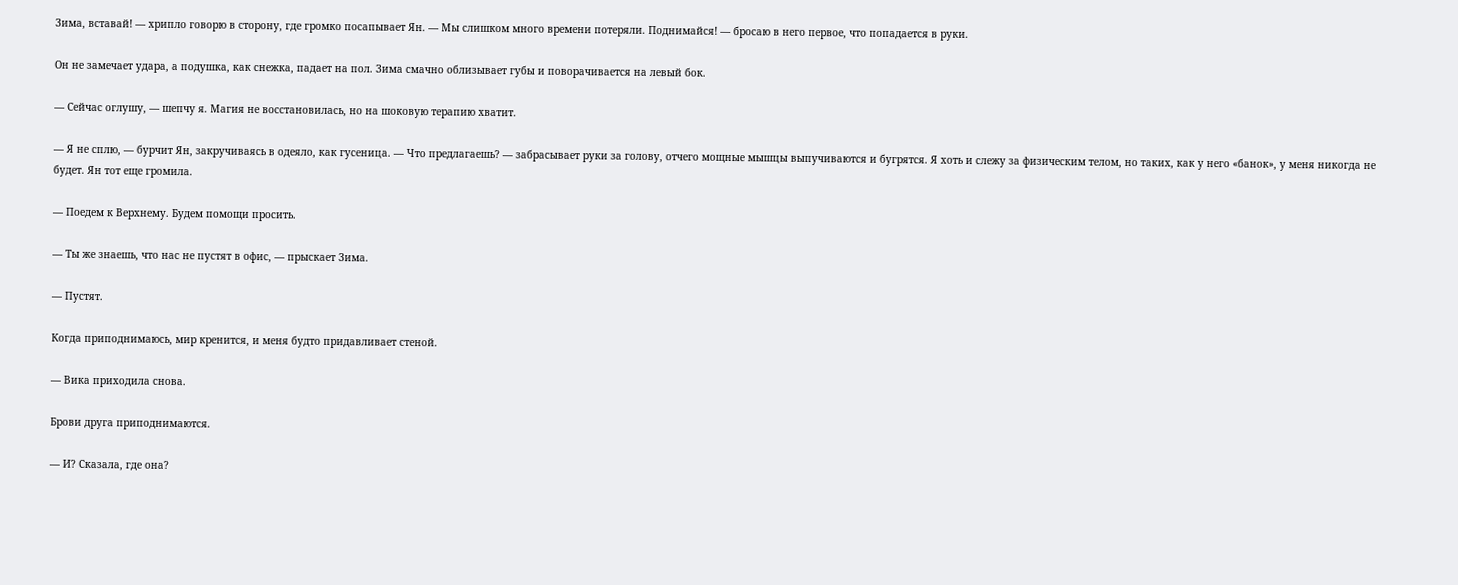Зима, вставай! — хрипло говорю в сторону, где громко посапывает Ян. — Мы слишком много времени потеряли. Поднимайся! — бросаю в него первое, что попадается в руки.

Он не замечает удара, а подушка, как снежка, падает на пол. Зима смачно облизывает губы и поворачивается на левый бок.

— Сейчас оглушу, — шепчу я. Магия не восстановилась, но на шоковую терапию хватит.

— Я не сплю, — бурчит Ян, закручиваясь в одеяло, как гусеница. — Что предлагаешь? — забрасывает руки за голову, отчего мощные мышцы выпучиваются и бугрятся. Я хоть и слежу за физическим телом, но таких, как у него «банок», у меня никогда не будет. Ян тот еще громила.

— Поедем к Верхнему. Будем помощи просить.

— Ты же знаешь, что нас не пустят в офис, — прыскает Зима.

— Пустят.

Когда приподнимаюсь, мир кренится, и меня будто придавливает стеной.

— Вика приходила снова.

Брови друга приподнимаются.

— И? Сказала, где она?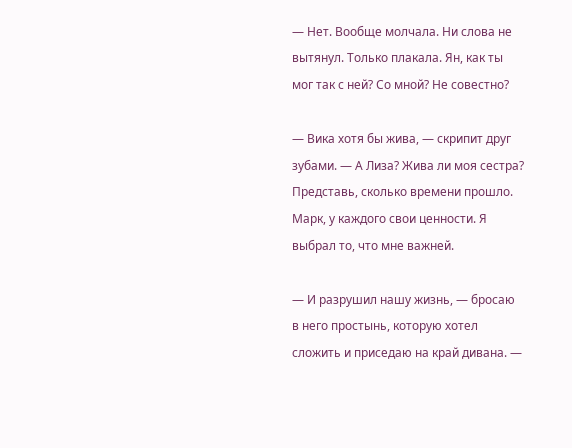— Нет. Вообще молчала. Ни слова не вытянул. Только плакала. Ян, как ты мог так с ней? Со мной? Не совестно?

— Вика хотя бы жива, — скрипит друг зубами. — А Лиза? Жива ли моя сестра? Представь, сколько времени прошло. Марк, у каждого свои ценности. Я выбрал то, что мне важней.

— И разрушил нашу жизнь, — бросаю в него простынь, которую хотел сложить и приседаю на край дивана. —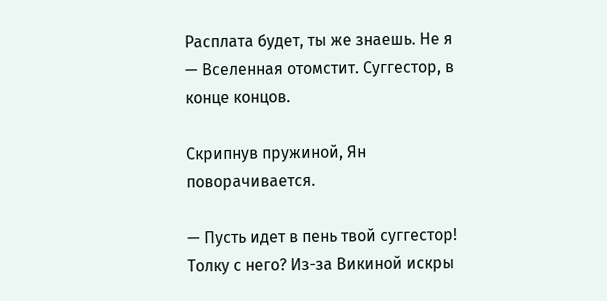Расплата будет, ты же знаешь. Не я — Вселенная отомстит. Суггестор, в конце концов.

Скрипнув пружиной, Ян поворачивается.

— Пусть идет в пень твой суггестор! Толку с него? Из-за Викиной искры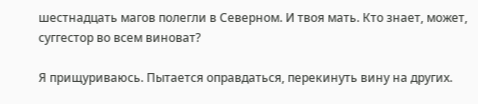шестнадцать магов полегли в Северном. И твоя мать. Кто знает, может, суггестор во всем виноват?

Я прищуриваюсь. Пытается оправдаться, перекинуть вину на других.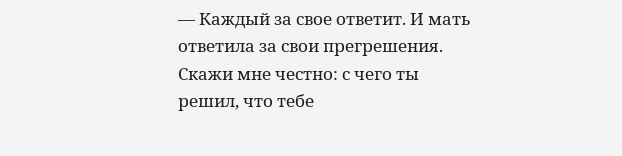— Каждый за свое ответит. И мать ответила за свои прегрешения. Скажи мне честно: с чего ты решил, что тебе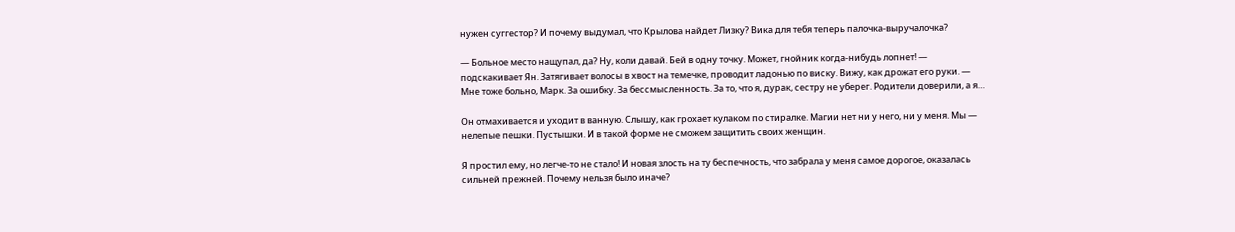нужен суггестор? И почему выдумал, что Крылова найдет Лизку? Вика для тебя теперь палочка-выручалочка?

— Больное место нащупал, да? Ну, коли давай. Бей в одну точку. Может, гнойник когда-нибудь лопнет! — подскакивает Ян. Затягивает волосы в хвост на темечке, проводит ладонью по виску. Вижу, как дрожат его руки. — Мне тоже больно, Марк. За ошибку. За бессмысленность. За то, что я, дурак, сестру не уберег. Родители доверили, а я…

Он отмахивается и уходит в ванную. Слышу, как грохает кулаком по стиралке. Магии нет ни у него, ни у меня. Мы — нелепые пешки. Пустышки. И в такой форме не сможем защитить своих женщин.

Я простил ему, но легче-то не стало! И новая злость на ту беспечность, что забрала у меня самое дорогое, оказалась сильней прежней. Почему нельзя было иначе?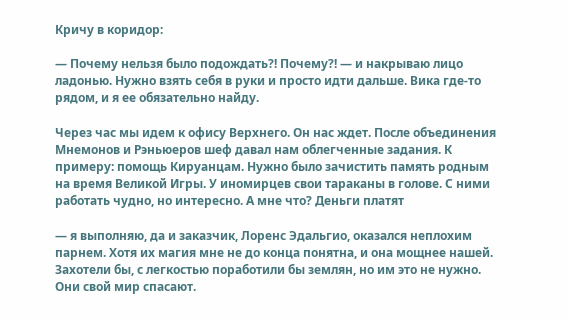Кричу в коридор:

— Почему нельзя было подождать?! Почему?! — и накрываю лицо ладонью. Нужно взять себя в руки и просто идти дальше. Вика где-то рядом, и я ее обязательно найду.

Через час мы идем к офису Верхнего. Он нас ждет. После объединения Мнемонов и Рэньюеров шеф давал нам облегченные задания. К примеру: помощь Кируанцам. Нужно было зачистить память родным на время Великой Игры. У иномирцев свои тараканы в голове. С ними работать чудно, но интересно. А мне что? Деньги платят

— я выполняю, да и заказчик, Лоренс Эдальгио, оказался неплохим парнем. Хотя их магия мне не до конца понятна, и она мощнее нашей. Захотели бы, с легкостью поработили бы землян, но им это не нужно. Они свой мир спасают.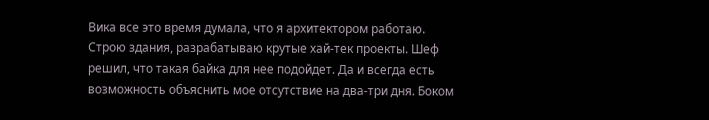Вика все это время думала, что я архитектором работаю. Строю здания, разрабатываю крутые хай-тек проекты. Шеф решил, что такая байка для нее подойдет. Да и всегда есть возможность объяснить мое отсутствие на два-три дня. Боком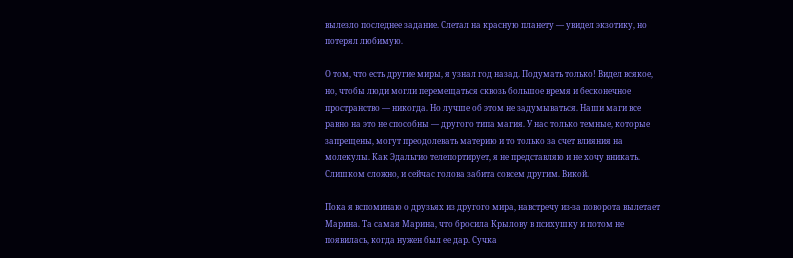вылезло последнее задание. Слетал на красную планету — увидел экзотику, но потерял любимую.

О том, что есть другие миры, я узнал год назад. Подумать только! Видел всякое, но, чтобы люди могли перемещаться сквозь большое время и бесконечное пространство — никогда. Но лучше об этом не задумываться. Наши маги все равно на это не способны — другого типа магия. У нас только темные, которые запрещены, могут преодолевать материю и то только за счет влияния на молекулы. Как Эдальгио телепортирует, я не представляю и не хочу вникать. Слишком сложно, и сейчас голова забита совсем другим. Викой.

Пока я вспоминаю о друзьях из другого мира, навстречу из-за поворота вылетает Марина. Та самая Марина, что бросила Крылову в психушку и потом не появилась, когда нужен был ее дар. Сучка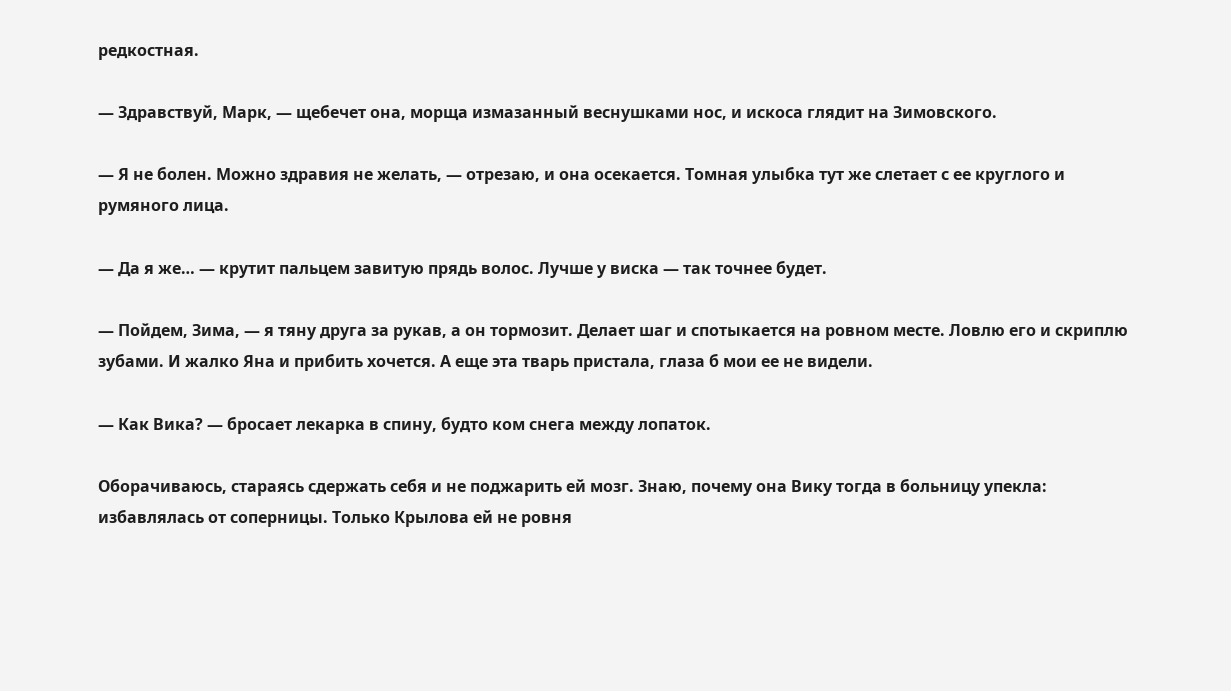редкостная.

— Здравствуй, Марк, — щебечет она, морща измазанный веснушками нос, и искоса глядит на Зимовского.

— Я не болен. Можно здравия не желать, — отрезаю, и она осекается. Томная улыбка тут же слетает с ее круглого и румяного лица.

— Да я же… — крутит пальцем завитую прядь волос. Лучше у виска — так точнее будет.

— Пойдем, Зима, — я тяну друга за рукав, а он тормозит. Делает шаг и спотыкается на ровном месте. Ловлю его и скриплю зубами. И жалко Яна и прибить хочется. А еще эта тварь пристала, глаза б мои ее не видели.

— Как Вика? — бросает лекарка в спину, будто ком снега между лопаток.

Оборачиваюсь, стараясь сдержать себя и не поджарить ей мозг. Знаю, почему она Вику тогда в больницу упекла: избавлялась от соперницы. Только Крылова ей не ровня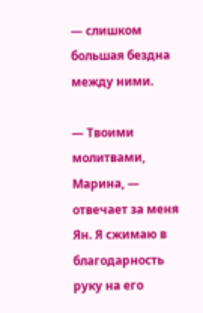— слишком большая бездна между ними.

— Твоими молитвами, Марина, — отвечает за меня Ян. Я сжимаю в благодарность руку на его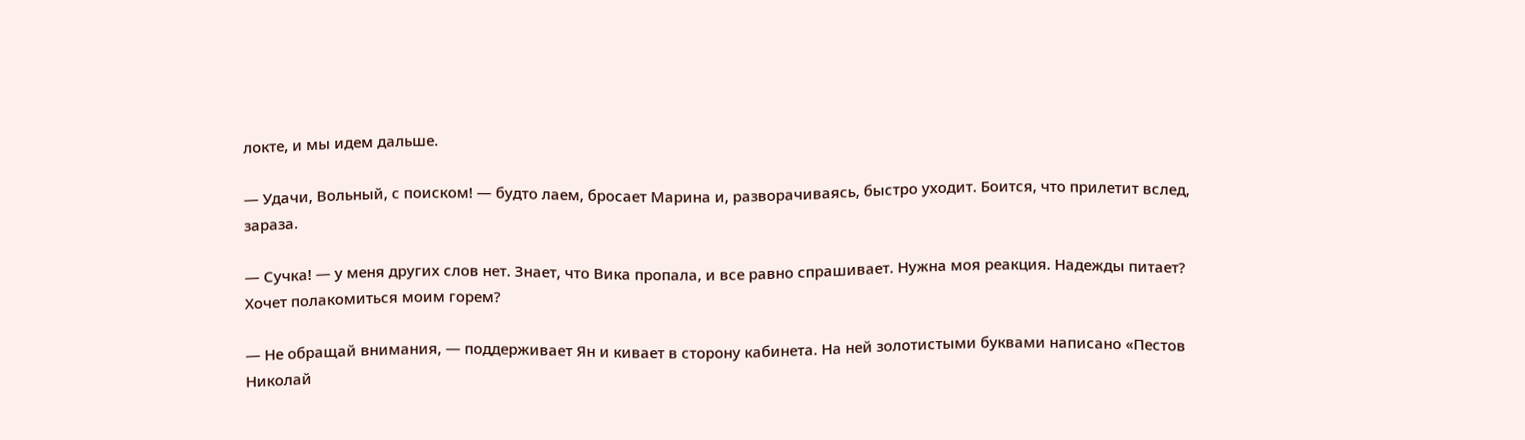локте, и мы идем дальше.

— Удачи, Вольный, с поиском! — будто лаем, бросает Марина и, разворачиваясь, быстро уходит. Боится, что прилетит вслед, зараза.

— Сучка! — у меня других слов нет. Знает, что Вика пропала, и все равно спрашивает. Нужна моя реакция. Надежды питает? Хочет полакомиться моим горем?

— Не обращай внимания, — поддерживает Ян и кивает в сторону кабинета. На ней золотистыми буквами написано «Пестов Николай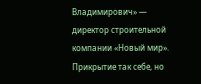Владимирович» — директор строительной компании «Новый мир». Прикрытие так себе, но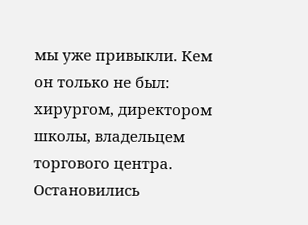мы уже привыкли. Кем он только не был: хирургом, директором школы, владельцем торгового центра. Остановились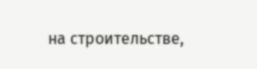на строительстве,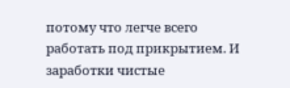потому что легче всего работать под прикрытием. И заработки чистые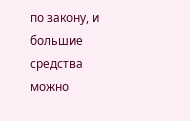по закону, и большие средства можно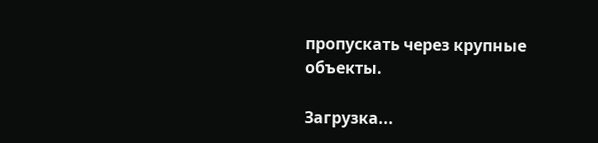пропускать через крупные объекты.

Загрузка...